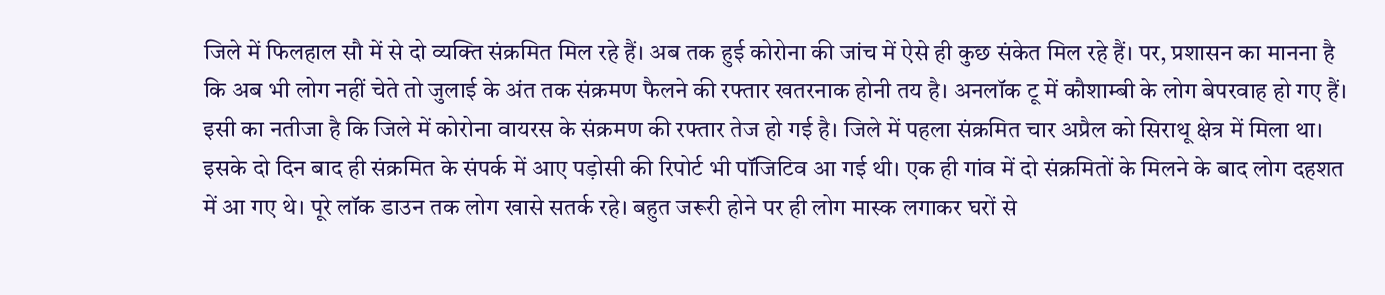जिले में फिलहाल सौ में से दो व्यक्ति संक्रमित मिल रहे हैं। अब तक हुई कोरोना की जांच में ऐसे ही कुछ संकेत मिल रहे हैं। पर, प्रशासन का मानना है कि अब भी लोग नहीं चेते तो जुलाई के अंत तक संक्रमण फैलने की रफ्तार खतरनाक होनी तय है। अनलॉक टू में कौशाम्बी के लोग बेपरवाह हो गए हैं। इसी का नतीजा है कि जिले में कोरोना वायरस के संक्रमण की रफ्तार तेज हो गई है। जिले में पहला संक्रमित चार अप्रैल को सिराथू क्षेत्र में मिला था। इसके दो दिन बाद ही संक्रमित के संपर्क में आए पड़ोसी की रिपोर्ट भी पॉजिटिव आ गई थी। एक ही गांव में दो संक्रमितों के मिलने के बाद लोग दहशत में आ गए थे। पूरे लॉक डाउन तक लोग खासे सतर्क रहे। बहुत जरूरी होने पर ही लोग मास्क लगाकर घरों से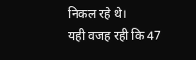निकल रहे थे।
यही वजह रही कि 47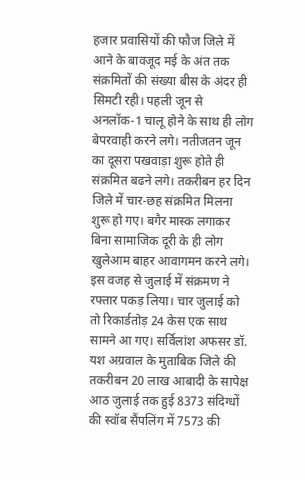हजार प्रवासियों की फौज जिले में आने के बावजूद मई के अंत तक संक्रमितों की संख्या बीस के अंदर ही सिमटी रही। पहली जून से अनलॉक-1 चालू होने के साथ ही लोग बेपरवाही करने लगे। नतीजतन जून का दूसरा पखवाड़ा शुरू होते ही संक्रमित बढने लगे। तकरीबन हर दिन जिले में चार-छह संक्रमित मिलना शुरू हो गए। बगैर मास्क लगाकर बिना सामाजिक दूरी के ही लोग खुलेआम बाहर आवागमन करने लगे। इस वजह से जुलाई में संक्रमण ने रफ्तार पकड़ लिया। चार जुलाई को तो रिकार्डतोड़ 24 केस एक साथ सामने आ गए। सर्विलांश अफसर डॉ. यश अग्रवाल के मुताबिक जिले की तकरीबन 20 लाख आबादी के सापेक्ष आठ जुलाई तक हुई 8373 संदिग्धों की स्वॉब सैंपलिंग में 7573 की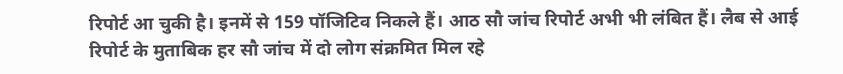रिपोर्ट आ चुकी है। इनमें से 159 पॉजिटिव निकले हैं। आठ सौ जांच रिपोर्ट अभी भी लंबित हैं। लैब से आई रिपोर्ट के मुताबिक हर सौ जांच में दो लोग संक्रमित मिल रहे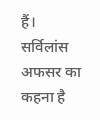हैं। सर्विलांस अफसर का कहना है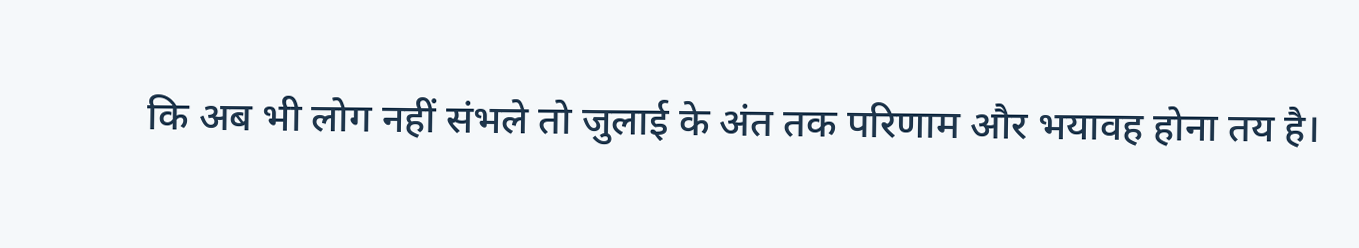कि अब भी लोग नहीं संभले तो जुलाई के अंत तक परिणाम और भयावह होना तय है।